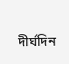দীর্ঘদিন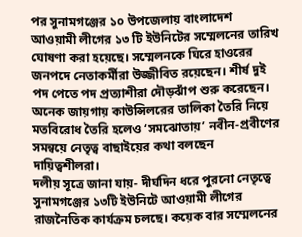পর সুনামগঞ্জের ১০ উপজেলায় বাংলাদেশ আওয়ামী লীগের ১৩ টি ইউনিটের সম্মেলনের তারিখ ঘোষণা করা হয়েছে। সম্মেলনকে ঘিরে হাওরের জনপদে নেতাকর্মীরা উজ্জীবিত রয়েছেন। শীর্ষ দুই পদ পেতে পদ প্রত্যাশীরা দৌড়ঝাঁপ শুরু করেছেন। অনেক জায়গায় কাউন্সিলরের তালিকা তৈরি নিয়ে মতবিরোধ তৈরি হলেও ‘সমঝোতায়’ নবীন-প্রবীণের সমন্বয়ে নেতৃত্ব বাছাইয়ের কথা বলছেন দায়িত্বশীলরা।
দলীয় সূত্রে জানা যায়- দীর্ঘদিন ধরে পুরনো নেতৃত্বে সুনামগঞ্জের ১৩টি ইউনিটে আওয়ামী লীগের রাজনৈতিক কার্যক্রম চলছে। কয়েক বার সম্মেলনের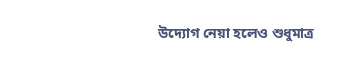উদ্যোগ নেয়া হলেও শুধুমাত্র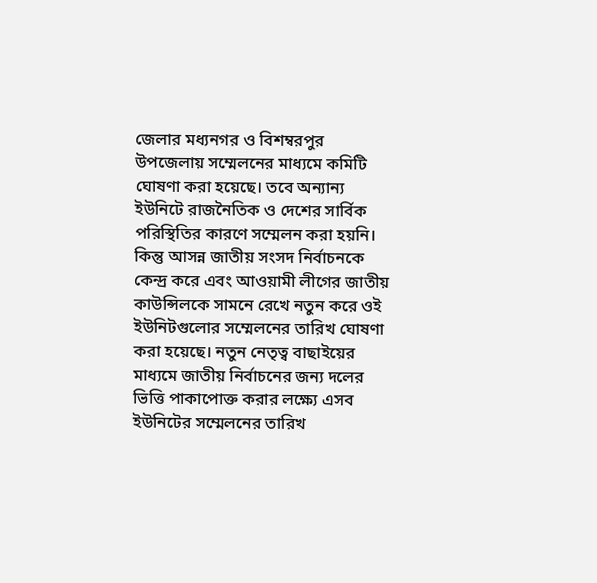জেলার মধ্যনগর ও বিশম্বরপুর উপজেলায় সম্মেলনের মাধ্যমে কমিটি ঘোষণা করা হয়েছে। তবে অন্যান্য ইউনিটে রাজনৈতিক ও দেশের সার্বিক পরিস্থিতির কারণে সম্মেলন করা হয়নি। কিন্তু আসন্ন জাতীয় সংসদ নির্বাচনকে কেন্দ্র করে এবং আওয়ামী লীগের জাতীয় কাউন্সিলকে সামনে রেখে নতুন করে ওই ইউনিটগুলোর সম্মেলনের তারিখ ঘোষণা করা হয়েছে। নতুন নেতৃত্ব বাছাইয়ের মাধ্যমে জাতীয় নির্বাচনের জন্য দলের ভিত্তি পাকাপোক্ত করার লক্ষ্যে এসব ইউনিটের সম্মেলনের তারিখ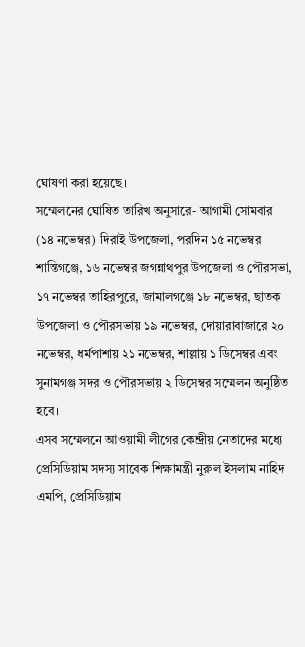ঘোষণা করা হয়েছে।
সম্মেলনের ঘোষিত তারিখ অনুসারে- আগামী সোমবার (১৪ নভেম্বর) দিরাই উপজেলা, পরদিন ১৫ নভেম্বর শান্তিগঞ্জে, ১৬ নভেম্বর জগন্নাথপুর উপজেলা ও পৌরসভা, ১৭ নভেম্বর তাহিরপুরে, জামালগঞ্জে ১৮ নভেম্বর, ছাতক উপজেলা ও পৌরসভায় ১৯ নভেম্বর, দোয়ারাবাজারে ২০ নভেম্বর, ধর্মপাশায় ২১ নভেম্বর, শাল্লায় ১ ডিসেম্বর এবং সুনামগঞ্জ সদর ও পৌরসভায় ২ ডিসেম্বর সম্মেলন অনুষ্ঠিত হবে।
এসব সম্মেলনে আওয়ামী লীগের কেন্দ্রীয় নেতাদের মধ্যে প্রেসিডিয়াম সদস্য সাবেক শিক্ষামন্ত্রী নুরুল ইসলাম নাহিদ এমপি, প্রেসিডিয়াম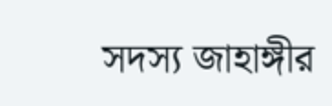সদস্য জাহাঙ্গীর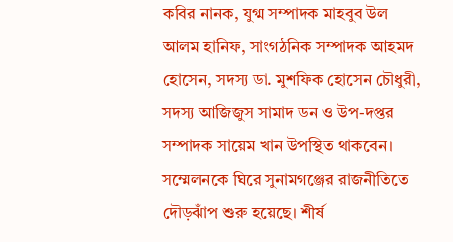কবির নানক, যুগ্ম সম্পাদক মাহবুব উল আলম হানিফ, সাংগঠনিক সম্পাদক আহমদ হোসেন, সদস্য ডা. মুশফিক হোসেন চৌধুরী, সদস্য আজিজুস সামাদ ডন ও উপ-দপ্তর সম্পাদক সায়েম খান উপস্থিত থাকবেন।
সম্মেলনকে ঘিরে সুনামগঞ্জের রাজনীতিতে দৌড়ঝাঁপ শুরু হয়েছে। শীর্ষ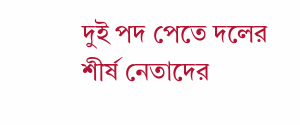দুই পদ পেতে দলের শীর্ষ নেতাদের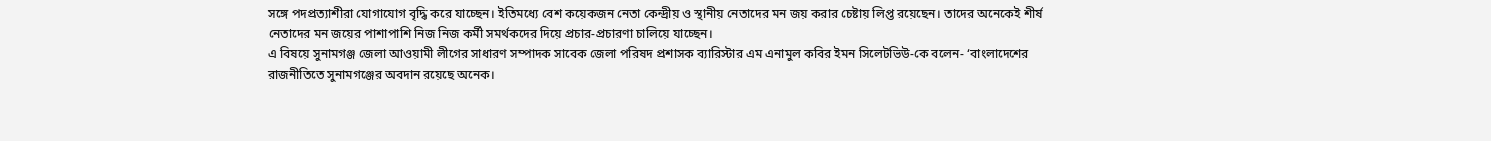সঙ্গে পদপ্রত্যাশীরা যোগাযোগ বৃদ্ধি করে যাচ্ছেন। ইতিমধ্যে বেশ কয়েকজন নেতা কেন্দ্রীয় ও স্থানীয় নেতাদের মন জয় করার চেষ্টায় লিপ্ত রয়েছেন। তাদের অনেকেই শীর্ষ নেতাদের মন জয়ের পাশাপাশি নিজ নিজ কর্মী সমর্থকদের দিয়ে প্রচার-প্রচারণা চালিয়ে যাচ্ছেন।
এ বিষয়ে সুনামগঞ্জ জেলা আওয়ামী লীগের সাধারণ সম্পাদক সাবেক জেলা পরিষদ প্রশাসক ব্যারিস্টার এম এনামুল কবির ইমন সিলেটভিউ-কে বলেন- ‘বাংলাদেশের রাজনীতিতে সুনামগঞ্জের অবদান রয়েছে অনেক।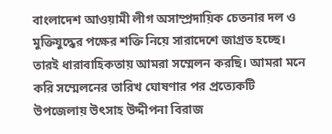বাংলাদেশ আওয়ামী লীগ অসাম্প্রদায়িক চেতনার দল ও মুক্তিযুদ্ধের পক্ষের শক্তি নিয়ে সারাদেশে জাগ্রত হচ্ছে। তারই ধারাবাহিকতায় আমরা সম্মেলন করছি। আমরা মনে করি সম্মেলনের তারিখ ঘোষণার পর প্রত্যেকটি উপজেলায় উৎসাহ উদ্দীপনা বিরাজ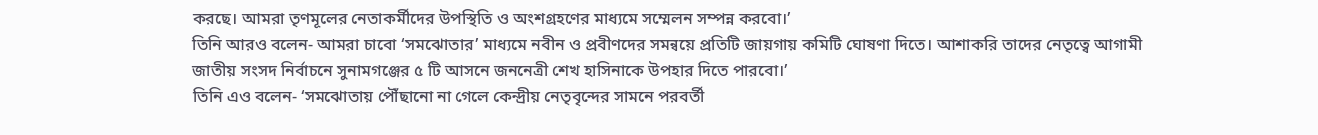করছে। আমরা তৃণমূলের নেতাকর্মীদের উপস্থিতি ও অংশগ্রহণের মাধ্যমে সম্মেলন সম্পন্ন করবো।’
তিনি আরও বলেন- আমরা চাবো ‘সমঝোতার’ মাধ্যমে নবীন ও প্রবীণদের সমন্বয়ে প্রতিটি জায়গায় কমিটি ঘোষণা দিতে। আশাকরি তাদের নেতৃত্বে আগামী জাতীয় সংসদ নির্বাচনে সুনামগঞ্জের ৫ টি আসনে জননেত্রী শেখ হাসিনাকে উপহার দিতে পারবো।’
তিনি এও বলেন- ‘সমঝোতায় পৌঁছানো না গেলে কেন্দ্রীয় নেতৃবৃন্দের সামনে পরবর্তী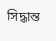সিদ্ধান্ত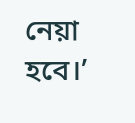নেয়া হবে।’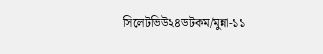সিলেটভিউ২৪ডটকম/মুন্না-১১